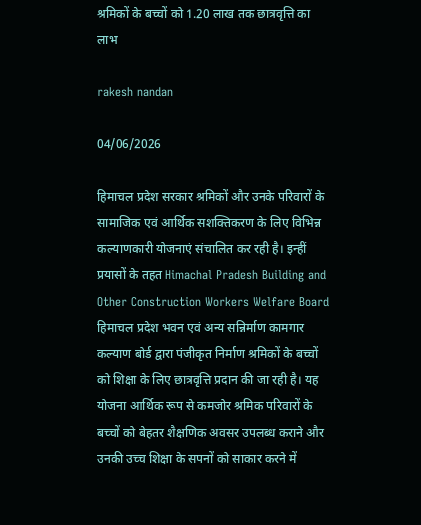श्रमिकों के बच्चों को 1.20 लाख तक छात्रवृत्ति का लाभ

rakesh nandan

04/06/2026

हिमाचल प्रदेश सरकार श्रमिकों और उनके परिवारों के सामाजिक एवं आर्थिक सशक्तिकरण के लिए विभिन्न कल्याणकारी योजनाएं संचालित कर रही है। इन्हीं प्रयासों के तहत Himachal Pradesh Building and Other Construction Workers Welfare Board हिमाचल प्रदेश भवन एवं अन्य सन्निर्माण कामगार कल्याण बोर्ड द्वारा पंजीकृत निर्माण श्रमिकों के बच्चों को शिक्षा के लिए छात्रवृत्ति प्रदान की जा रही है। यह योजना आर्थिक रूप से कमजोर श्रमिक परिवारों के बच्चों को बेहतर शैक्षणिक अवसर उपलब्ध कराने और उनकी उच्च शिक्षा के सपनों को साकार करने में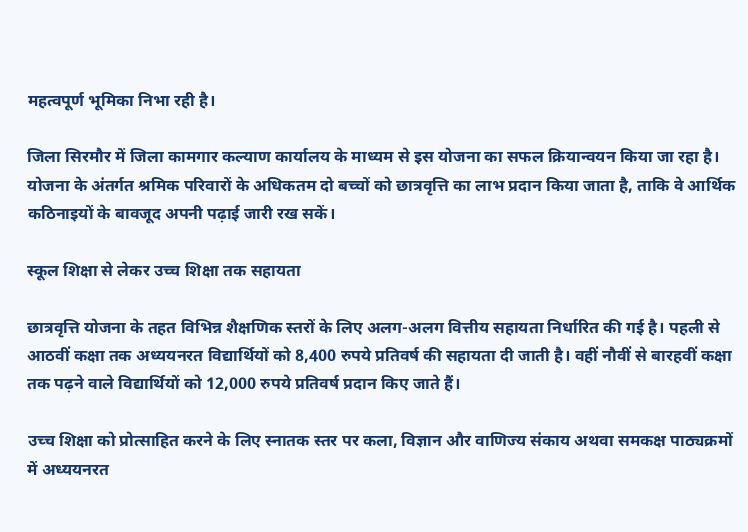महत्वपूर्ण भूमिका निभा रही है।

जिला सिरमौर में जिला कामगार कल्याण कार्यालय के माध्यम से इस योजना का सफल क्रियान्वयन किया जा रहा है। योजना के अंतर्गत श्रमिक परिवारों के अधिकतम दो बच्चों को छात्रवृत्ति का लाभ प्रदान किया जाता है, ताकि वे आर्थिक कठिनाइयों के बावजूद अपनी पढ़ाई जारी रख सकें।

स्कूल शिक्षा से लेकर उच्च शिक्षा तक सहायता

छात्रवृत्ति योजना के तहत विभिन्न शैक्षणिक स्तरों के लिए अलग-अलग वित्तीय सहायता निर्धारित की गई है। पहली से आठवीं कक्षा तक अध्ययनरत विद्यार्थियों को 8,400 रुपये प्रतिवर्ष की सहायता दी जाती है। वहीं नौवीं से बारहवीं कक्षा तक पढ़ने वाले विद्यार्थियों को 12,000 रुपये प्रतिवर्ष प्रदान किए जाते हैं।

उच्च शिक्षा को प्रोत्साहित करने के लिए स्नातक स्तर पर कला, विज्ञान और वाणिज्य संकाय अथवा समकक्ष पाठ्यक्रमों में अध्ययनरत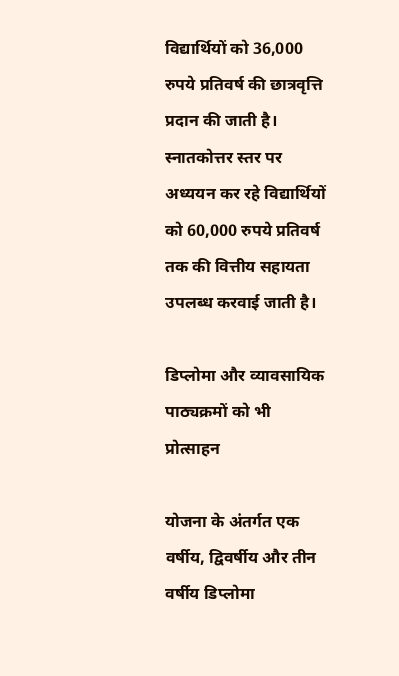विद्यार्थियों को 36,000 रुपये प्रतिवर्ष की छात्रवृत्ति प्रदान की जाती है। स्नातकोत्तर स्तर पर अध्ययन कर रहे विद्यार्थियों को 60,000 रुपये प्रतिवर्ष तक की वित्तीय सहायता उपलब्ध करवाई जाती है।

डिप्लोमा और व्यावसायिक पाठ्यक्रमों को भी प्रोत्साहन

योजना के अंतर्गत एक वर्षीय, द्विवर्षीय और तीन वर्षीय डिप्लोमा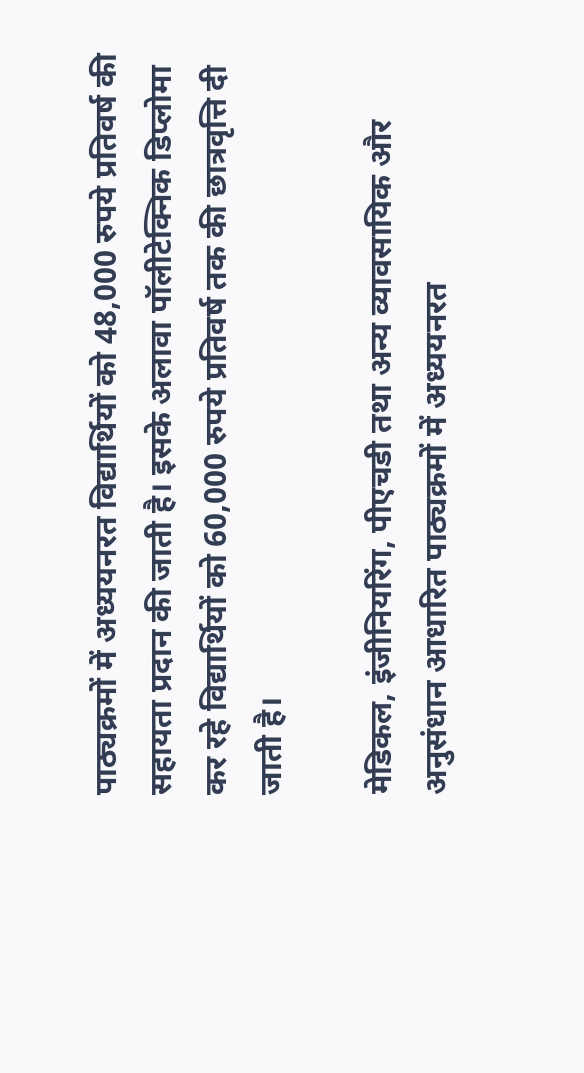पाठ्यक्रमों में अध्ययनरत विद्यार्थियों को 48,000 रुपये प्रतिवर्ष की सहायता प्रदान की जाती है। इसके अलावा पॉलीटेक्निक डिप्लोमा कर रहे विद्यार्थियों को 60,000 रुपये प्रतिवर्ष तक की छात्रवृत्ति दी जाती है।

मेडिकल, इंजीनियरिंग, पीएचडी तथा अन्य व्यावसायिक और अनुसंधान आधारित पाठ्यक्रमों में अध्ययनरत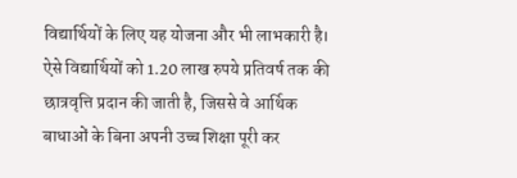विद्यार्थियों के लिए यह योजना और भी लाभकारी है। ऐसे विद्यार्थियों को 1.20 लाख रुपये प्रतिवर्ष तक की छात्रवृत्ति प्रदान की जाती है, जिससे वे आर्थिक बाधाओं के बिना अपनी उच्च शिक्षा पूरी कर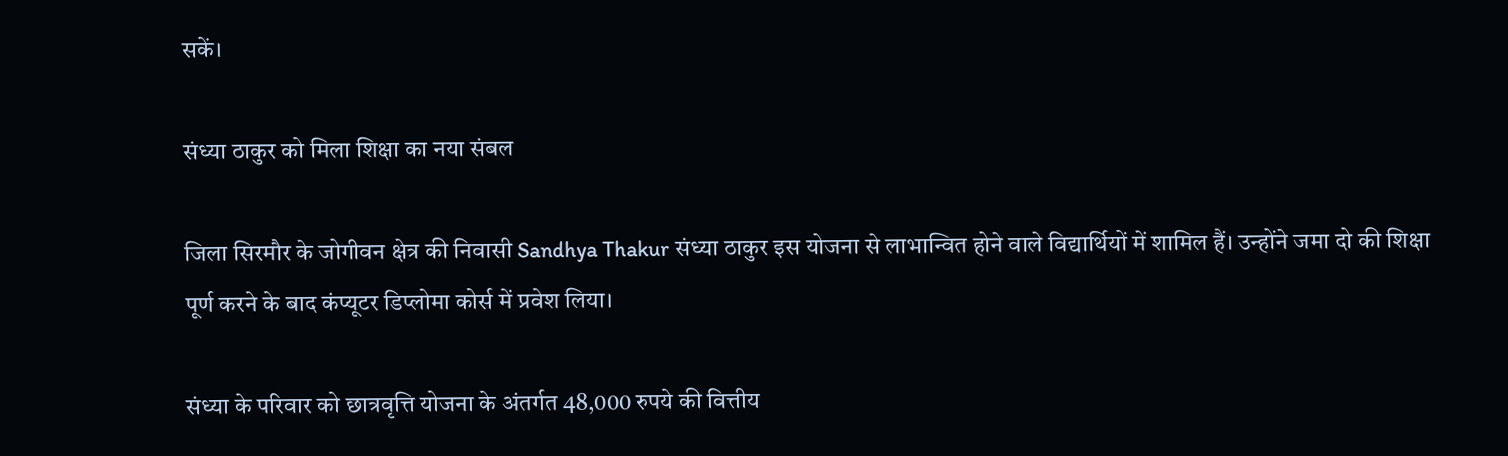सकें।

संध्या ठाकुर को मिला शिक्षा का नया संबल

जिला सिरमौर के जोगीवन क्षेत्र की निवासी Sandhya Thakur संध्या ठाकुर इस योजना से लाभान्वित होने वाले विद्यार्थियों में शामिल हैं। उन्होंने जमा दो की शिक्षा पूर्ण करने के बाद कंप्यूटर डिप्लोमा कोर्स में प्रवेश लिया।

संध्या के परिवार को छात्रवृत्ति योजना के अंतर्गत 48,000 रुपये की वित्तीय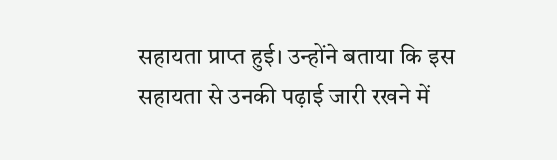सहायता प्राप्त हुई। उन्होंने बताया कि इस सहायता से उनकी पढ़ाई जारी रखने में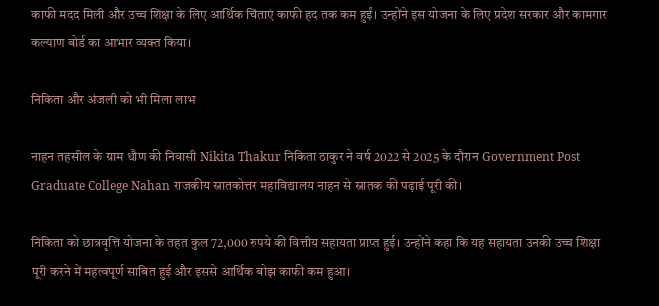काफी मदद मिली और उच्च शिक्षा के लिए आर्थिक चिंताएं काफी हद तक कम हुईं। उन्होंने इस योजना के लिए प्रदेश सरकार और कामगार कल्याण बोर्ड का आभार व्यक्त किया।

निकिता और अंजली को भी मिला लाभ

नाहन तहसील के ग्राम धौण की निवासी Nikita Thakur निकिता ठाकुर ने वर्ष 2022 से 2025 के दौरान Government Post Graduate College Nahan राजकीय स्नातकोत्तर महाविद्यालय नाहन से स्नातक की पढ़ाई पूरी की।

निकिता को छात्रवृत्ति योजना के तहत कुल 72,000 रुपये की वित्तीय सहायता प्राप्त हुई। उन्होंने कहा कि यह सहायता उनकी उच्च शिक्षा पूरी करने में महत्वपूर्ण साबित हुई और इससे आर्थिक बोझ काफी कम हुआ।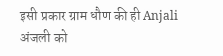इसी प्रकार ग्राम धौण की ही Anjali अंजली को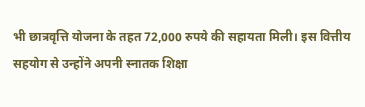भी छात्रवृत्ति योजना के तहत 72,000 रुपये की सहायता मिली। इस वित्तीय सहयोग से उन्होंने अपनी स्नातक शिक्षा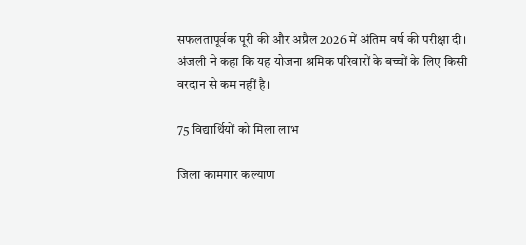सफलतापूर्वक पूरी की और अप्रैल 2026 में अंतिम वर्ष की परीक्षा दी। अंजली ने कहा कि यह योजना श्रमिक परिवारों के बच्चों के लिए किसी वरदान से कम नहीं है।

75 विद्यार्थियों को मिला लाभ

जिला कामगार कल्याण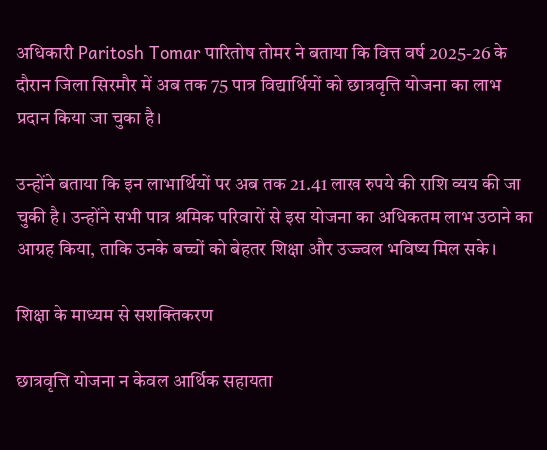अधिकारी Paritosh Tomar पारितोष तोमर ने बताया कि वित्त वर्ष 2025-26 के दौरान जिला सिरमौर में अब तक 75 पात्र विद्यार्थियों को छात्रवृत्ति योजना का लाभ प्रदान किया जा चुका है।

उन्होंने बताया कि इन लाभार्थियों पर अब तक 21.41 लाख रुपये की राशि व्यय की जा चुकी है। उन्होंने सभी पात्र श्रमिक परिवारों से इस योजना का अधिकतम लाभ उठाने का आग्रह किया, ताकि उनके बच्चों को बेहतर शिक्षा और उज्ज्वल भविष्य मिल सके।

शिक्षा के माध्यम से सशक्तिकरण

छात्रवृत्ति योजना न केवल आर्थिक सहायता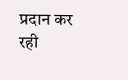प्रदान कर रही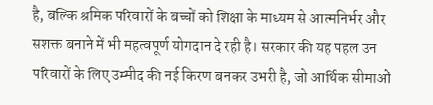है, बल्कि श्रमिक परिवारों के बच्चों को शिक्षा के माध्यम से आत्मनिर्भर और सशक्त बनाने में भी महत्वपूर्ण योगदान दे रही है। सरकार की यह पहल उन परिवारों के लिए उम्मीद की नई किरण बनकर उभरी है, जो आर्थिक सीमाओं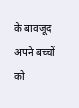के बावजूद अपने बच्चों को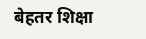बेहतर शिक्षा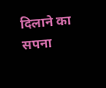दिलाने का सपना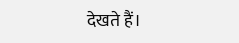देखते हैं।